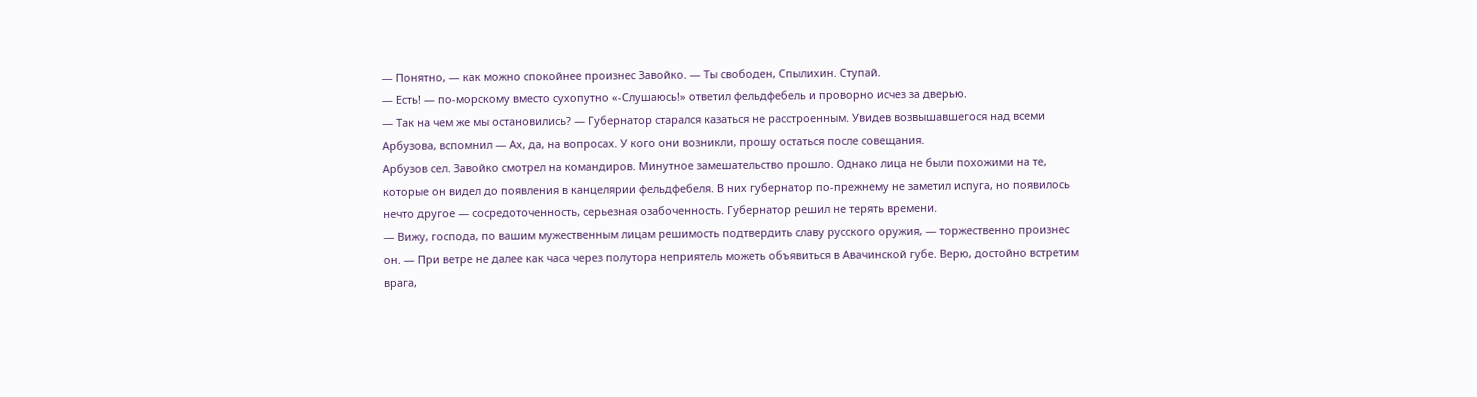— Понятно, — как можно спокойнее произнес Завойко. — Ты свободен, Спылихин. Ступай.
— Есть! — по-морскому вместо сухопутно «-Слушаюсь!» ответил фельдфебель и проворно исчез за дверью.
— Так на чем же мы остановились? — Губернатор старался казаться не расстроенным. Увидев возвышавшегося над всеми Арбузова, вспомнил — Ах, да, на вопросах. У кого они возникли, прошу остаться после совещания.
Арбузов сел. Завойко смотрел на командиров. Минутное замешательство прошло. Однако лица не были похожими на те, которые он видел до появления в канцелярии фельдфебеля. В них губернатор по-прежнему не заметил испуга, но появилось нечто другое — сосредоточенность, серьезная озабоченность. Губернатор решил не терять времени.
— Вижу, господа, по вашим мужественным лицам решимость подтвердить славу русского оружия, — торжественно произнес он. — При ветре не далее как часа через полутора неприятель можеть объявиться в Авачинской губе. Верю, достойно встретим врага,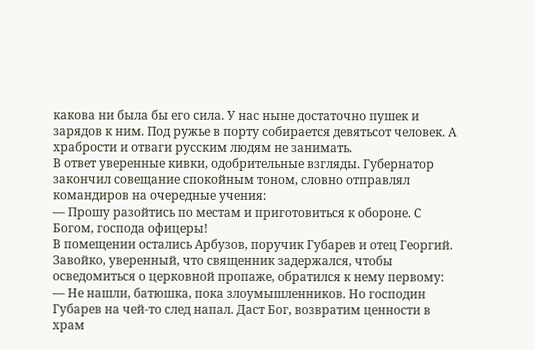какова ни была бы его сила. У нас ныне достаточно пушек и зарядов к ним. Под ружье в порту собирается девятьсот человек. А храбрости и отваги русским людям не занимать.
В ответ уверенные кивки, одобрительные взгляды. Губернатор закончил совещание спокойным тоном, словно отправлял командиров на очередные учения:
— Прошу разойтись по местам и приготовиться к обороне. С Богом, господа офицеры!
В помещении остались Арбузов, поручик Губарев и отец Георгий. Завойко, уверенный, что священник задержался, чтобы осведомиться о церковной пропаже, обратился к нему первому:
— Не нашли, батюшка, пока злоумышленников. Но господин Губарев на чей-то след напал. Даст Бог, возвратим ценности в храм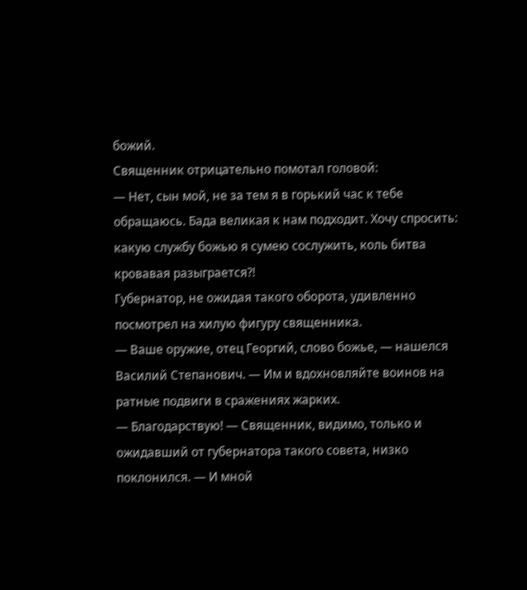божий.
Священник отрицательно помотал головой:
— Нет, сын мой, не за тем я в горький час к тебе обращаюсь. Бада великая к нам подходит. Хочу спросить: какую службу божью я сумею сослужить, коль битва кровавая разыграется?!
Губернатор, не ожидая такого оборота, удивленно посмотрел на хилую фигуру священника.
— Ваше оружие, отец Георгий, слово божье, — нашелся Василий Степанович. — Им и вдохновляйте воинов на ратные подвиги в сражениях жарких.
— Благодарствую! — Священник, видимо, только и ожидавший от губернатора такого совета, низко поклонился. — И мной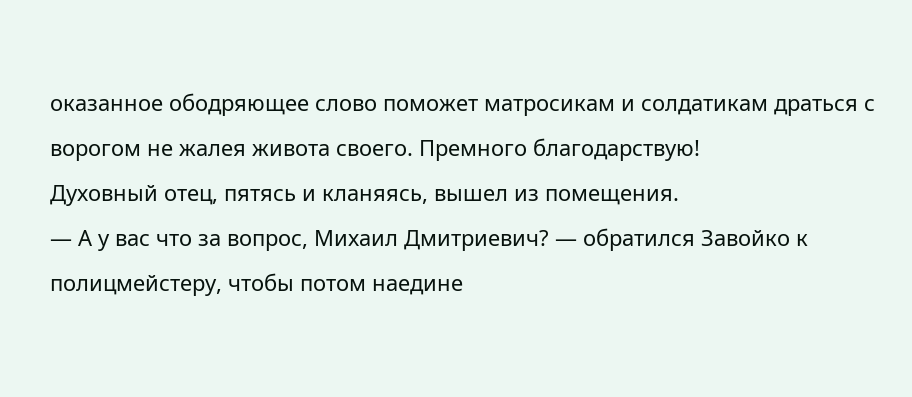оказанное ободряющее слово поможет матросикам и солдатикам драться с ворогом не жалея живота своего. Премного благодарствую!
Духовный отец, пятясь и кланяясь, вышел из помещения.
— А у вас что за вопрос, Михаил Дмитриевич? — обратился Завойко к полицмейстеру, чтобы потом наедине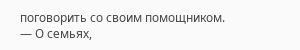поговорить со своим помощником.
— О семьях,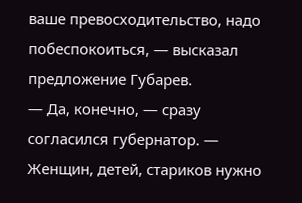ваше превосходительство, надо побеспокоиться, — высказал предложение Губарев.
— Да, конечно, — сразу согласился губернатор. — Женщин, детей, стариков нужно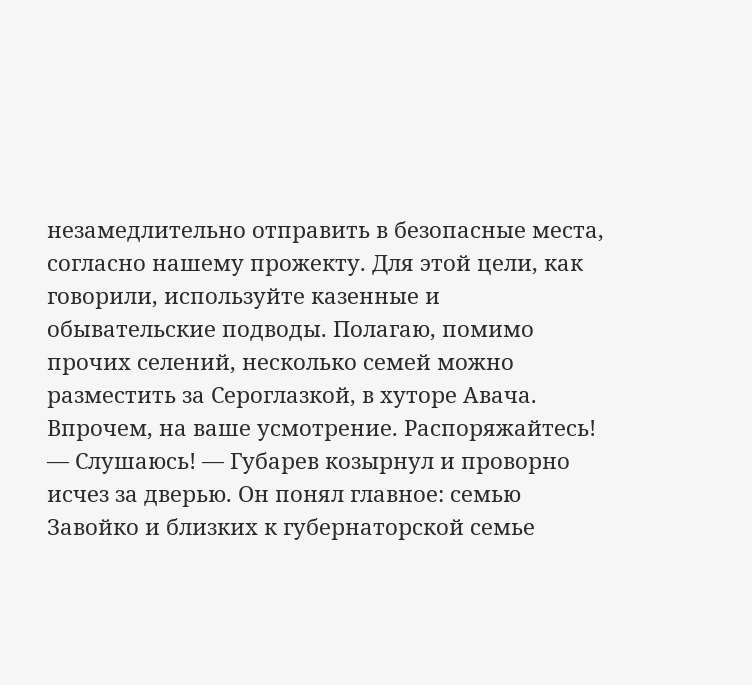незамедлительно отправить в безопасные места, согласно нашему прожекту. Для этой цели, как говорили, используйте казенные и обывательские подводы. Полагаю, помимо прочих селений, несколько семей можно разместить за Сероглазкой, в хуторе Авача. Впрочем, на ваше усмотрение. Распоряжайтесь!
— Слушаюсь! — Губарев козырнул и проворно исчез за дверью. Он понял главное: семью Завойко и близких к губернаторской семье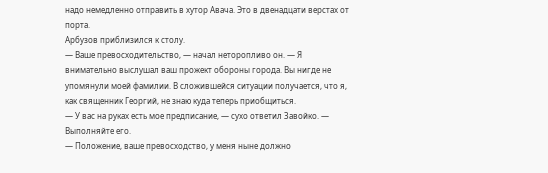надо немедленно отправить в хутор Авача. Это в двенадцати верстах от порта.
Арбузов приблизился к столу.
— Ваше превосходительство, — начал неторопливо он. — Я внимательно выслушал ваш прожект обороны города. Вы нигде не упомянули моей фамилии. В сложившейся ситуации получается, что я, как священник Георгий, не знаю куда теперь приобщиться.
— У вас на руках есть мое предписание, — сухо ответил Завойко. — Выполняйте его.
— Положение, ваше превосходство, у меня ныне должно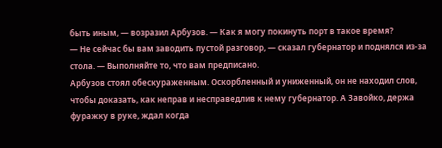быть иным, — возразил Арбузов. — Как я могу покинуть порт в такое время?
— Не сейчас бы вам заводить пустой разговор, — сказал губернатор и поднялся из-за стола. — Выполняйте то, что вам предписано.
Арбузов стоял обескураженным. Оскорбленный и униженный, он не находил слов, чтобы доказать, как неправ и несправедлив к нему губернатор. А Завойко, держа фуражку в руке, ждал когда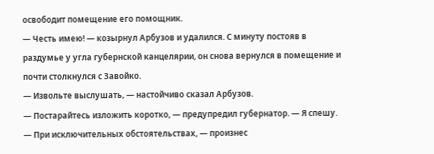освободит помещение его помощник.
— Честь имею! — козырнул Арбузов и удалился. С минуту постояв в раздумье у угла губернской канцелярии, он снова вернулся в помещение и почти столкнулся с Завойко.
— Извольте выслушать, — настойчиво сказал Арбузов.
— Постарайтесь изложить коротко, — предупредил губернатор. — Я спешу.
— При исключительных обстоятельствах, — произнес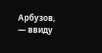Арбузов, — ввиду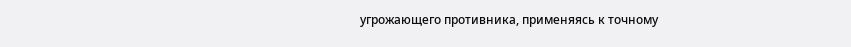угрожающего противника, применяясь к точному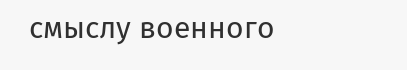смыслу военного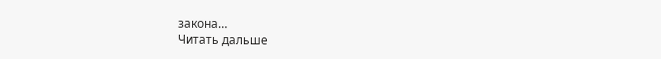закона…
Читать дальше